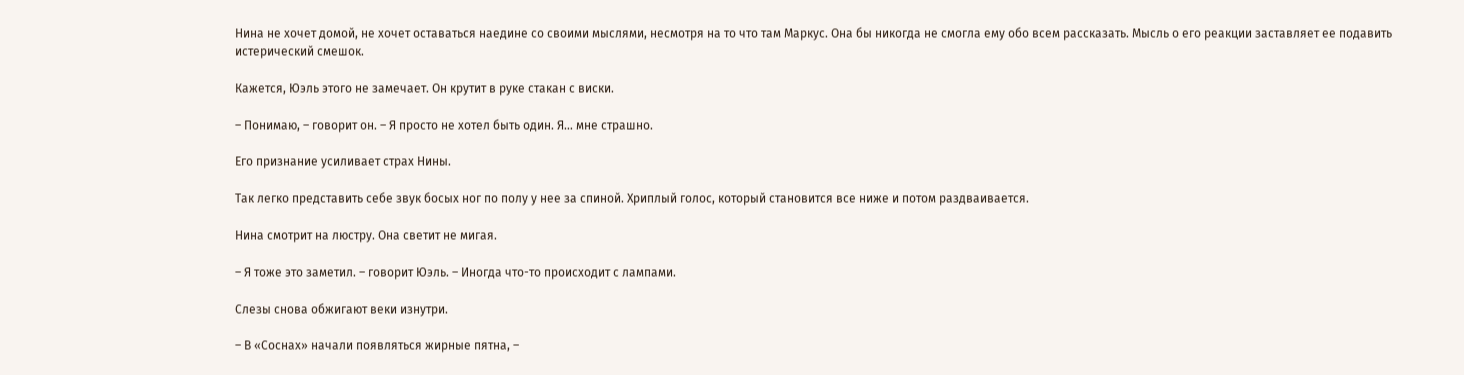Нина не хочет домой, не хочет оставаться наедине со своими мыслями, несмотря на то что там Маркус. Она бы никогда не смогла ему обо всем рассказать. Мысль о его реакции заставляет ее подавить истерический смешок.

Кажется, Юэль этого не замечает. Он крутит в руке стакан с виски.

– Понимаю, – говорит он. – Я просто не хотел быть один. Я… мне страшно.

Его признание усиливает страх Нины.

Так легко представить себе звук босых ног по полу у нее за спиной. Хриплый голос, который становится все ниже и потом раздваивается.

Нина смотрит на люстру. Она светит не мигая.

– Я тоже это заметил. – говорит Юэль. – Иногда что-то происходит с лампами.

Слезы снова обжигают веки изнутри.

– В «Соснах» начали появляться жирные пятна, –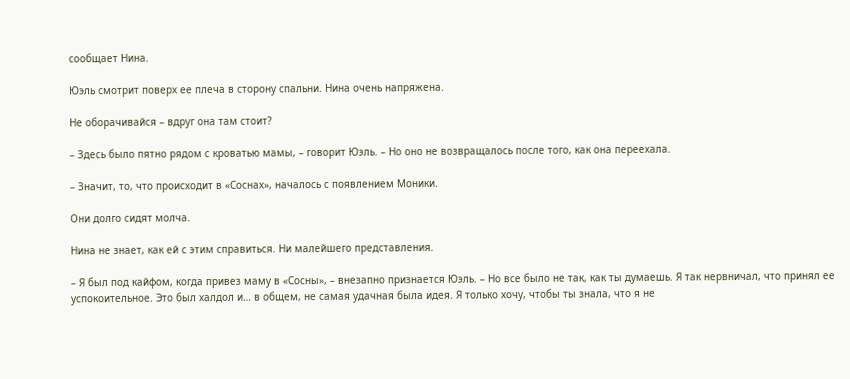сообщает Нина.

Юэль смотрит поверх ее плеча в сторону спальни. Нина очень напряжена.

Не оборачивайся – вдруг она там стоит?

– Здесь было пятно рядом с кроватью мамы, – говорит Юэль. – Но оно не возвращалось после того, как она переехала.

– Значит, то, что происходит в «Соснах», началось с появлением Моники.

Они долго сидят молча.

Нина не знает, как ей с этим справиться. Ни малейшего представления.

– Я был под кайфом, когда привез маму в «Сосны», – внезапно признается Юэль. – Но все было не так, как ты думаешь. Я так нервничал, что принял ее успокоительное. Это был халдол и… в общем, не самая удачная была идея. Я только хочу, чтобы ты знала, что я не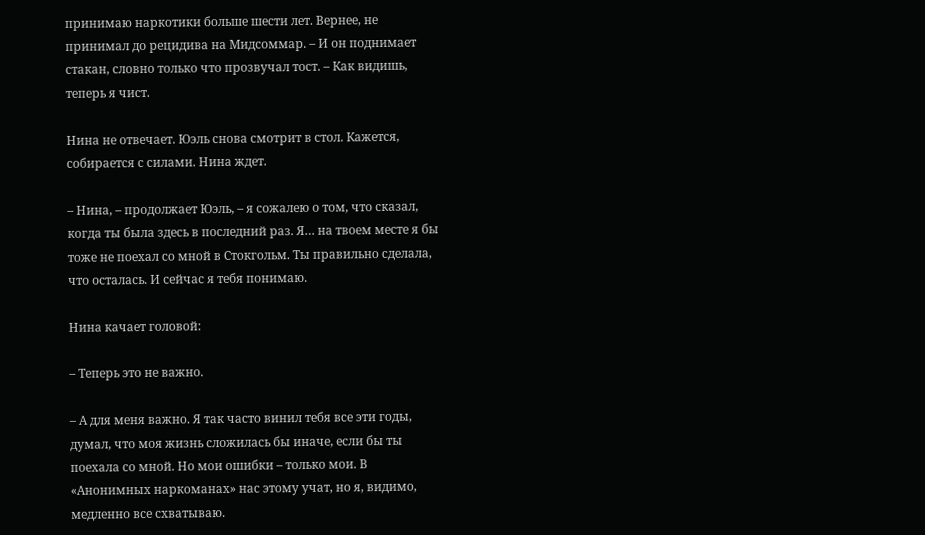принимаю наркотики больше шести лет. Вернее, не принимал до рецидива на Мидсоммар. – И он поднимает стакан, словно только что прозвучал тост. – Как видишь, теперь я чист.

Нина не отвечает. Юэль снова смотрит в стол. Кажется, собирается с силами. Нина ждет.

– Нина, – продолжает Юэль, – я сожалею о том, что сказал, когда ты была здесь в последний раз. Я… на твоем месте я бы тоже не поехал со мной в Стокгольм. Ты правильно сделала, что осталась. И сейчас я тебя понимаю.

Нина качает головой:

– Теперь это не важно.

– А для меня важно. Я так часто винил тебя все эти годы, думал, что моя жизнь сложилась бы иначе, если бы ты поехала со мной. Но мои ошибки – только мои. В «Анонимных наркоманах» нас этому учат, но я, видимо, медленно все схватываю.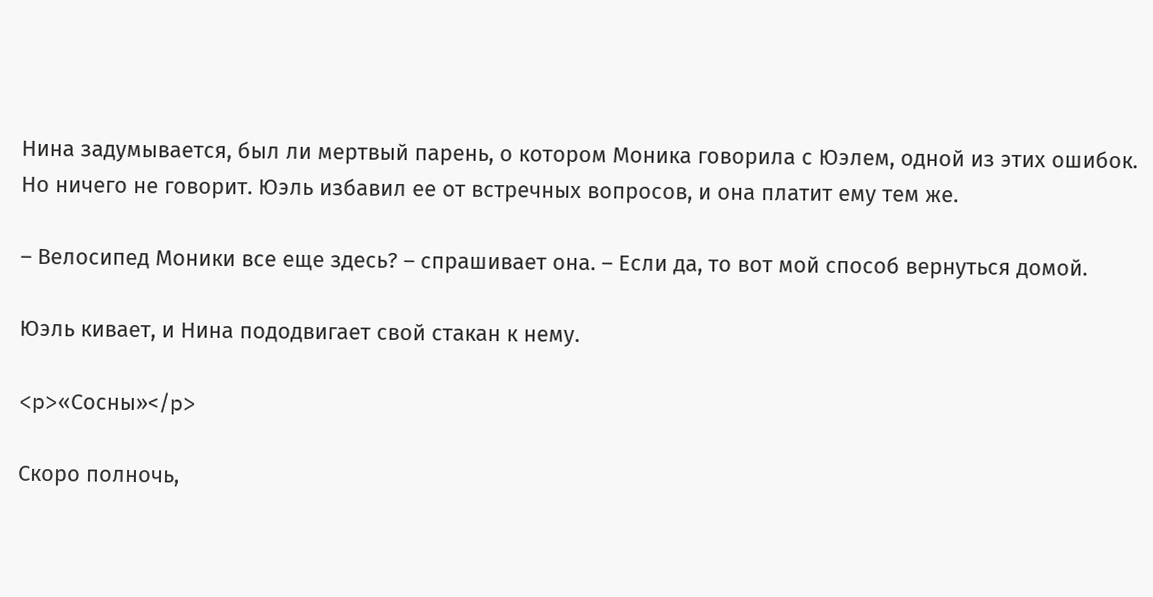Нина задумывается, был ли мертвый парень, о котором Моника говорила с Юэлем, одной из этих ошибок. Но ничего не говорит. Юэль избавил ее от встречных вопросов, и она платит ему тем же.

– Велосипед Моники все еще здесь? – спрашивает она. – Если да, то вот мой способ вернуться домой.

Юэль кивает, и Нина пододвигает свой стакан к нему.

<p>«Сосны»</p>

Скоро полночь,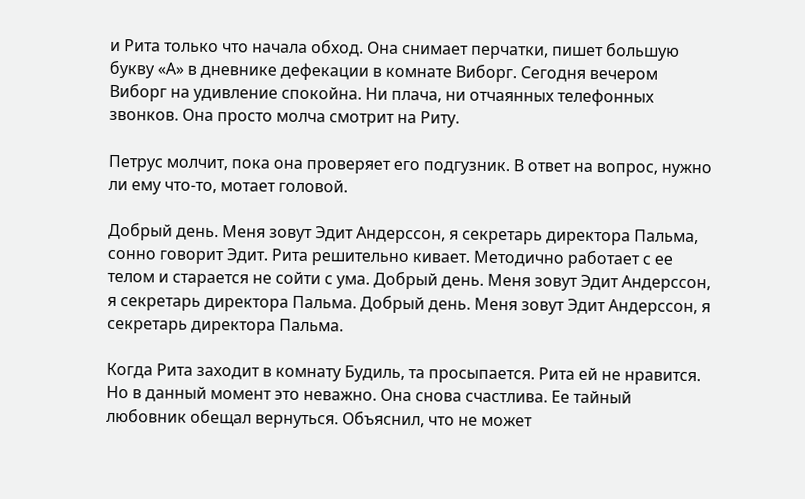и Рита только что начала обход. Она снимает перчатки, пишет большую букву «А» в дневнике дефекации в комнате Виборг. Сегодня вечером Виборг на удивление спокойна. Ни плача, ни отчаянных телефонных звонков. Она просто молча смотрит на Риту.

Петрус молчит, пока она проверяет его подгузник. В ответ на вопрос, нужно ли ему что-то, мотает головой.

Добрый день. Меня зовут Эдит Андерссон, я секретарь директора Пальма, сонно говорит Эдит. Рита решительно кивает. Методично работает с ее телом и старается не сойти с ума. Добрый день. Меня зовут Эдит Андерссон, я секретарь директора Пальма. Добрый день. Меня зовут Эдит Андерссон, я секретарь директора Пальма.

Когда Рита заходит в комнату Будиль, та просыпается. Рита ей не нравится. Но в данный момент это неважно. Она снова счастлива. Ее тайный любовник обещал вернуться. Объяснил, что не может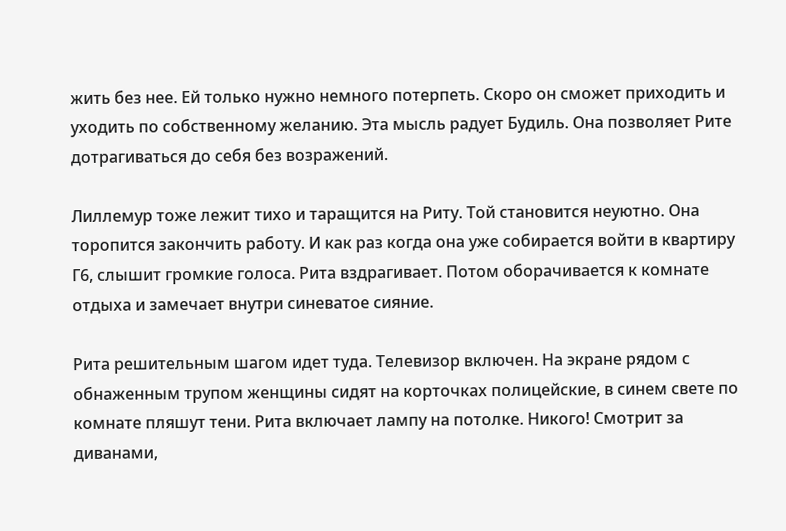жить без нее. Ей только нужно немного потерпеть. Скоро он сможет приходить и уходить по собственному желанию. Эта мысль радует Будиль. Она позволяет Рите дотрагиваться до себя без возражений.

Лиллемур тоже лежит тихо и таращится на Риту. Той становится неуютно. Она торопится закончить работу. И как раз когда она уже собирается войти в квартиру Г6, слышит громкие голоса. Рита вздрагивает. Потом оборачивается к комнате отдыха и замечает внутри синеватое сияние.

Рита решительным шагом идет туда. Телевизор включен. На экране рядом с обнаженным трупом женщины сидят на корточках полицейские, в синем свете по комнате пляшут тени. Рита включает лампу на потолке. Никого! Смотрит за диванами,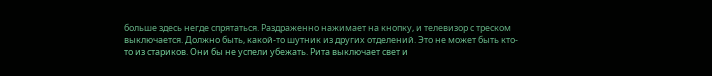больше здесь негде спрятаться. Раздраженно нажимает на кнопку, и телевизор с треском выключается. Должно быть, какой-то шутник из других отделений. Это не может быть кто-то из стариков. Они бы не успели убежать. Рита выключает свет и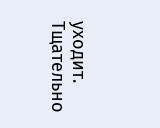уходит. Тщательно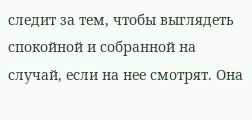следит за тем, чтобы выглядеть спокойной и собранной на случай, если на нее смотрят. Она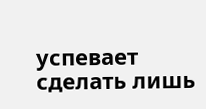успевает сделать лишь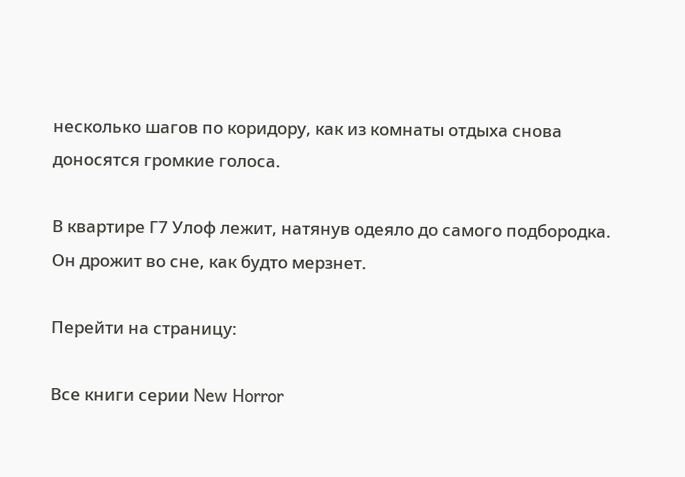несколько шагов по коридору, как из комнаты отдыха снова доносятся громкие голоса.

В квартире Г7 Улоф лежит, натянув одеяло до самого подбородка. Он дрожит во сне, как будто мерзнет.

Перейти на страницу:

Все книги серии New Horror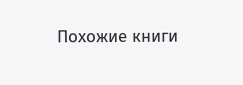Похожие книги